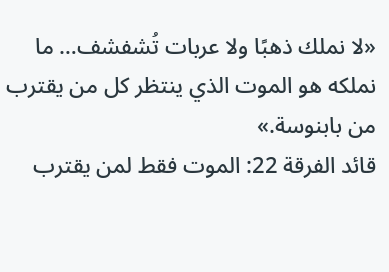«لا نملك ذهبًا ولا عربات تُشفشف… ما نملكه هو الموت الذي ينتظر كل من يقترب من بابنوسة.»
قائد الفرقة 22: الموت فقط لمن يقترب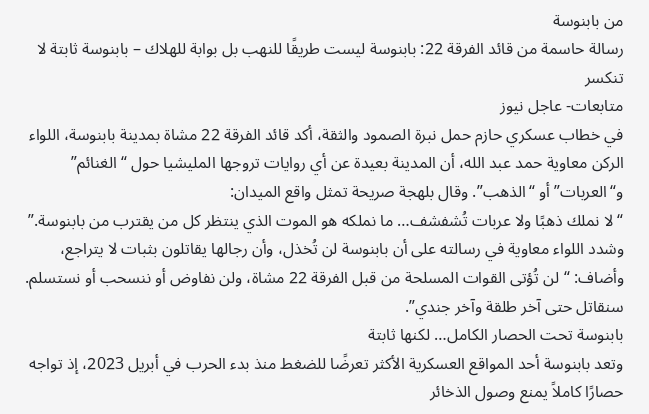من بابنوسة
رسالة حاسمة من قائد الفرقة 22: بابنوسة ليست طريقًا للنهب بل بوابة للهلاك – بابنوسة ثابتة لا تنكسر
متابعات- عاجل نيوز
في خطاب عسكري حازم حمل نبرة الصمود والثقة، أكد قائد الفرقة 22 مشاة بمدينة بابنوسة، اللواء الركن معاوية حمد عبد الله، أن المدينة بعيدة عن أي روايات تروجها المليشيا حول “الغنائم” و“العربات” أو “الذهب”. وقال بلهجة صريحة تمثل واقع الميدان:
“لا نملك ذهبًا ولا عربات تُشفشف… ما نملكه هو الموت الذي ينتظر كل من يقترب من بابنوسة.”
وشدد اللواء معاوية في رسالته على أن بابنوسة لن تُخذل، وأن رجالها يقاتلون بثبات لا يتراجع، وأضاف: “لن تُؤتى القوات المسلحة من قبل الفرقة 22 مشاة، ولن نفاوض أو ننسحب أو نستسلم. سنقاتل حتى آخر طلقة وآخر جندي”.
بابنوسة تحت الحصار الكامل… لكنها ثابتة
وتعد بابنوسة أحد المواقع العسكرية الأكثر تعرضًا للضغط منذ بدء الحرب في أبريل 2023، إذ تواجه حصارًا كاملاً يمنع وصول الذخائر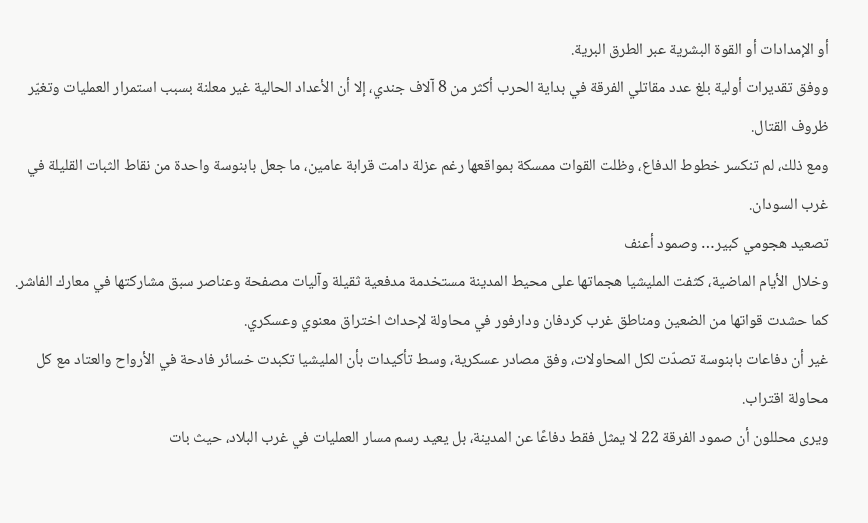أو الإمدادات أو القوة البشرية عبر الطرق البرية.
ووفق تقديرات أولية بلغ عدد مقاتلي الفرقة في بداية الحرب أكثر من 8 آلاف جندي، إلا أن الأعداد الحالية غير معلنة بسبب استمرار العمليات وتغيّر ظروف القتال.
ومع ذلك، لم تنكسر خطوط الدفاع، وظلت القوات ممسكة بمواقعها رغم عزلة دامت قرابة عامين، ما جعل بابنوسة واحدة من نقاط الثبات القليلة في غرب السودان.
تصعيد هجومي كبير… وصمود أعنف
وخلال الأيام الماضية، كثفت المليشيا هجماتها على محيط المدينة مستخدمة مدفعية ثقيلة وآليات مصفحة وعناصر سبق مشاركتها في معارك الفاشر.
كما حشدت قواتها من الضعين ومناطق غرب كردفان ودارفور في محاولة لإحداث اختراق معنوي وعسكري.
غير أن دفاعات بابنوسة تصدّت لكل المحاولات، وفق مصادر عسكرية، وسط تأكيدات بأن المليشيا تكبدت خسائر فادحة في الأرواح والعتاد مع كل محاولة اقتراب.
ويرى محللون أن صمود الفرقة 22 لا يمثل فقط دفاعًا عن المدينة، بل يعيد رسم مسار العمليات في غرب البلاد، حيث بات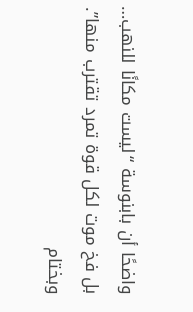واضحًا أن بابنوسة “ليست مكانًا للنهب… بل فخ موت لكل قوة تمرد تقترب منها”.
وبختام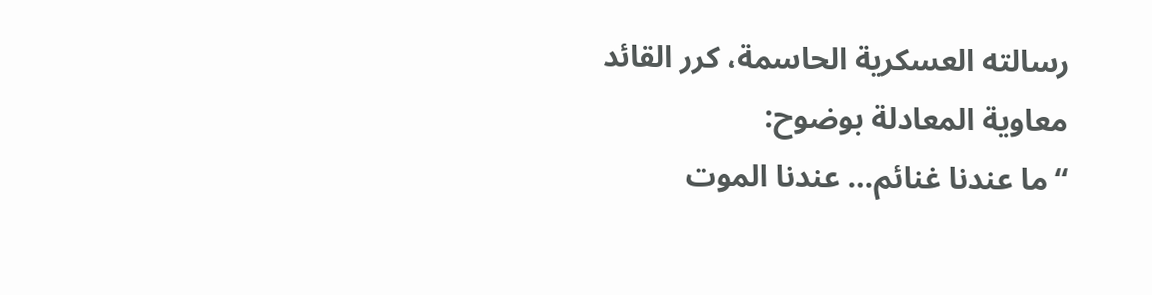رسالته العسكرية الحاسمة، كرر القائد معاوية المعادلة بوضوح:
“ما عندنا غنائم… عندنا الموت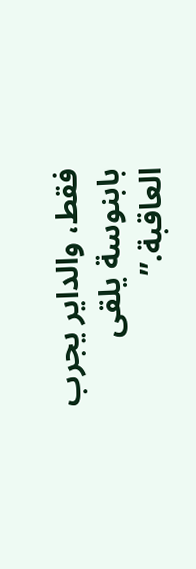فقط، والداير يجرب بابنوسة يلقى العاقبة.”